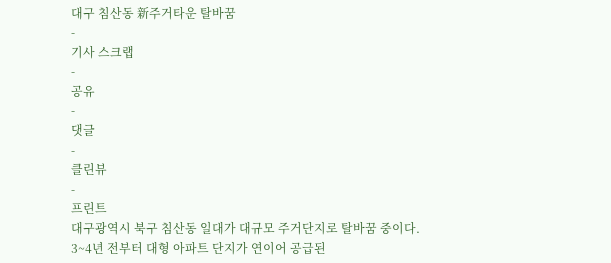대구 침산동 新주거타운 탈바꿈
-
기사 스크랩
-
공유
-
댓글
-
클린뷰
-
프린트
대구광역시 북구 침산동 일대가 대규모 주거단지로 탈바꿈 중이다.
3~4년 전부터 대형 아파트 단지가 연이어 공급된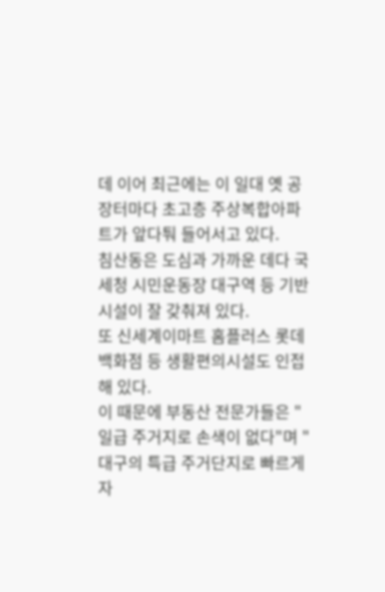데 이어 최근에는 이 일대 옛 공장터마다 초고층 주상복합아파트가 앞다퉈 들어서고 있다.
침산동은 도심과 가까운 데다 국세청 시민운동장 대구역 등 기반시설이 잘 갖춰져 있다.
또 신세계이마트 홈플러스 롯데백화점 등 생활편의시설도 인접해 있다.
이 때문에 부동산 전문가들은 "일급 주거지로 손색이 없다"며 "대구의 특급 주거단지로 빠르게 자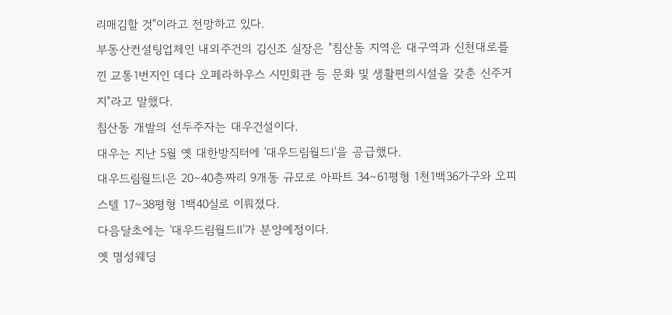리매김할 것"이라고 전망하고 있다.
부동산컨설팅업체인 내외주건의 김신조 실장은 "침산동 지역은 대구역과 신천대로를 낀 교통1번지인 데다 오페라하우스 시민회관 등 문화 및 생활편의시설을 갖춘 신주거지"라고 말했다.
침산동 개발의 선두주자는 대우건설이다.
대우는 지난 5월 옛 대한방직터에 '대우드림월드Ⅰ'을 공급했다.
대우드림월드Ⅰ은 20∼40층짜리 9개동 규모로 아파트 34∼61평형 1천1백36가구와 오피스텔 17∼38평형 1백40실로 이뤄졌다.
다음달초에는 '대우드림월드Ⅱ'가 분양예정이다.
옛 명성웨딩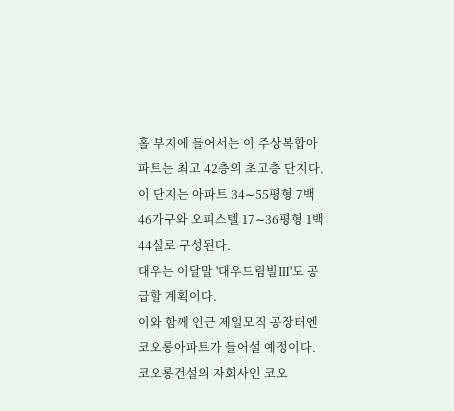홀 부지에 들어서는 이 주상복합아파트는 최고 42층의 초고층 단지다.
이 단지는 아파트 34∼55평형 7백46가구와 오피스텔 17∼36평형 1백44실로 구성된다.
대우는 이달말 '대우드림빌Ⅲ'도 공급할 계획이다.
이와 함께 인근 제일모직 공장터엔 코오롱아파트가 들어설 예정이다.
코오롱건설의 자회사인 코오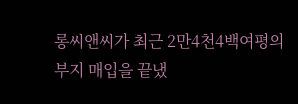롱씨앤씨가 최근 2만4천4백여평의 부지 매입을 끝냈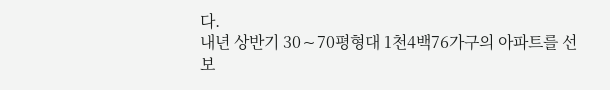다.
내년 상반기 30∼70평형대 1천4백76가구의 아파트를 선보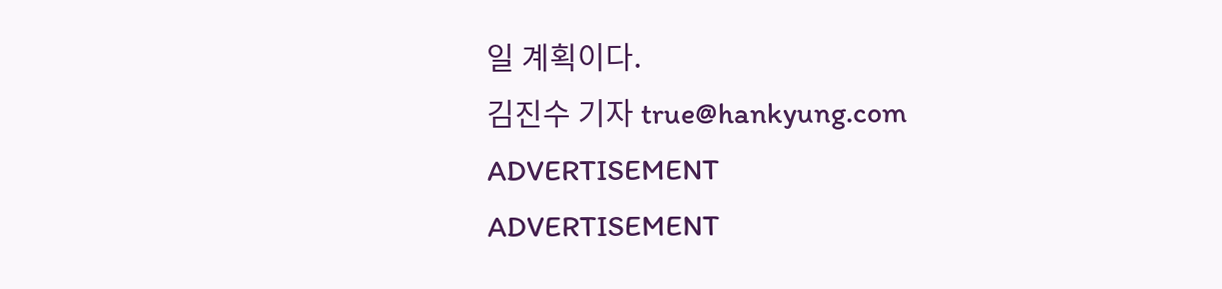일 계획이다.
김진수 기자 true@hankyung.com
ADVERTISEMENT
ADVERTISEMENT